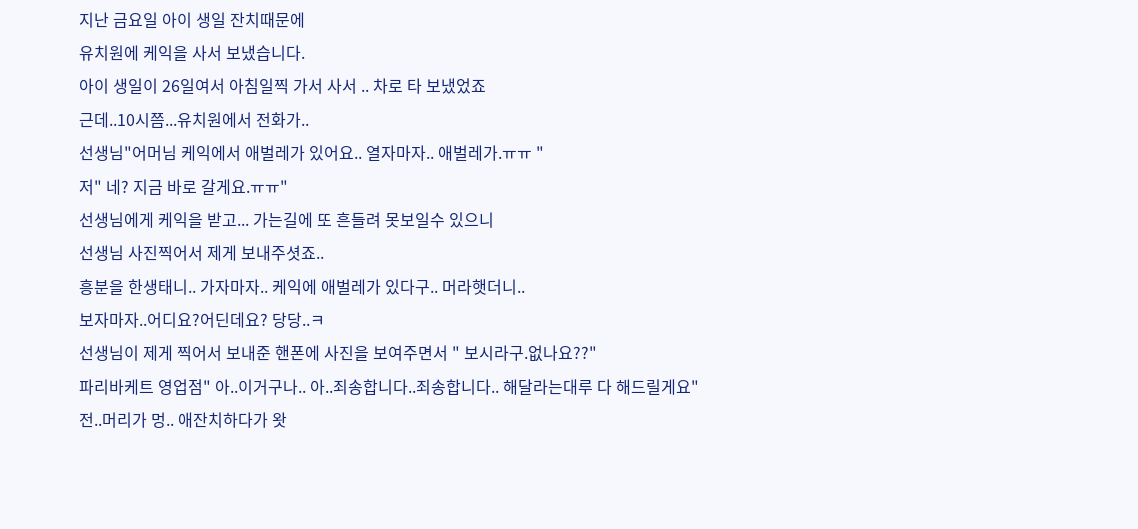지난 금요일 아이 생일 잔치때문에
유치원에 케익을 사서 보냈습니다.
아이 생일이 26일여서 아침일찍 가서 사서 .. 차로 타 보냈었죠
근데..10시쯤...유치원에서 전화가..
선생님"어머님 케익에서 애벌레가 있어요.. 열자마자.. 애벌레가.ㅠㅠ "
저" 네? 지금 바로 갈게요.ㅠㅠ"
선생님에게 케익을 받고... 가는길에 또 흔들려 못보일수 있으니
선생님 사진찍어서 제게 보내주셧죠..
흥분을 한생태니.. 가자마자.. 케익에 애벌레가 있다구.. 머라햇더니..
보자마자..어디요?어딘데요? 당당..ㅋ
선생님이 제게 찍어서 보내준 핸폰에 사진을 보여주면서 " 보시라구.없나요??"
파리바케트 영업점" 아..이거구나.. 아..죄송합니다..죄송합니다.. 해달라는대루 다 해드릴게요"
전..머리가 멍.. 애잔치하다가 왓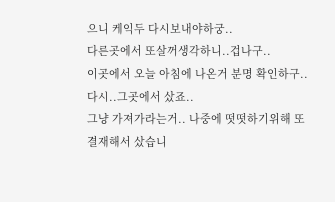으니 케익두 다시보내야하궁..
다른곳에서 또살꺼생각하니..겁나구..
이곳에서 오늘 아침에 나온거 분명 확인하구..다시..그곳에서 샀죠..
그냥 가져가라는거.. 나중에 떳떳하기위해 또 결재해서 샀습니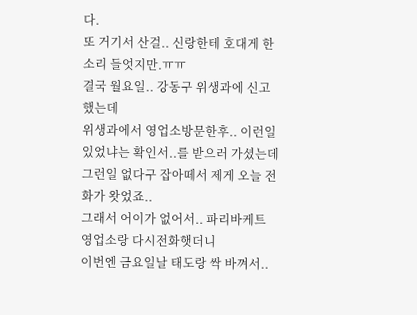다.
또 거기서 산걸.. 신랑한테 호대게 한소리 들엇지만.ㅠㅠ
결국 월요일.. 강동구 위생과에 신고했는데
위생과에서 영업소방문한후.. 이런일있었냐는 확인서..를 받으러 가셨는데
그런일 없다구 잡아떼서 제게 오늘 전화가 왓었죠..
그래서 어이가 없어서.. 파리바케트 영업소랑 다시전화햇더니
이번엔 금요일날 태도랑 싹 바껴서..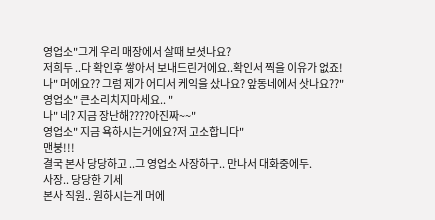영업소"그게 우리 매장에서 살때 보셧나요?
저희두 ..다 확인후 쌓아서 보내드린거에요..확인서 찍을 이유가 없죠!
나" 머에요?? 그럼 제가 어디서 케익을 샀나요? 앞동네에서 삿나요??"
영업소" 큰소리치지마세요.. "
나" 네? 지금 장난해????아진짜~~"
영업소" 지금 욕하시는거에요?저 고소합니다"
맨붕!!!
결국 본사 당당하고 ..그 영업소 사장하구.. 만나서 대화중에두.
사장.. 당당한 기세
본사 직원.. 원하시는게 머에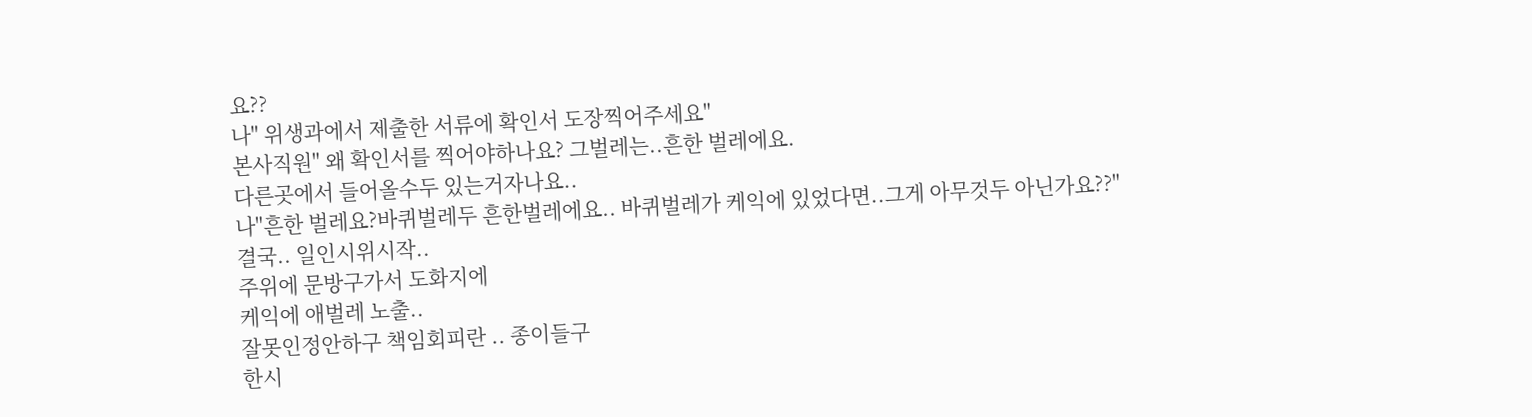요??
나" 위생과에서 제출한 서류에 확인서 도장찍어주세요"
본사직원" 왜 확인서를 찍어야하나요? 그벌레는..흔한 벌레에요.
다른곳에서 들어올수두 있는거자나요..
나"흔한 벌레요?바퀴벌레두 흔한벌레에요.. 바퀴벌레가 케익에 있었다면..그게 아무것두 아닌가요??"
결국.. 일인시위시작..
주위에 문방구가서 도화지에
케익에 애벌레 노출..
잘못인정안하구 책임회피란 .. 종이들구
한시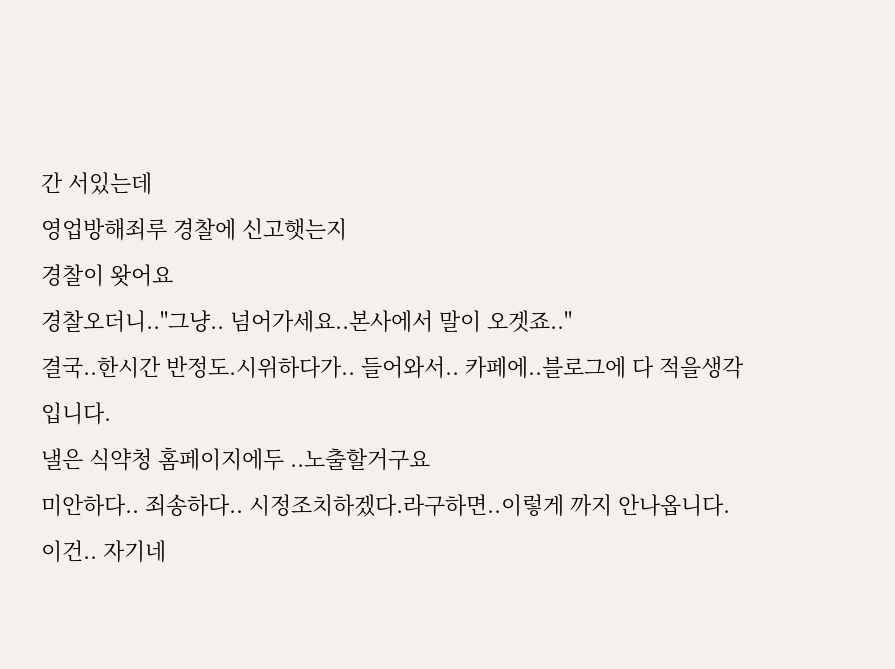간 서있는데
영업방해죄루 경찰에 신고햇는지
경찰이 왓어요
경찰오더니.."그냥.. 넘어가세요..본사에서 말이 오겟죠.."
결국..한시간 반정도.시위하다가.. 들어와서.. 카페에..블로그에 다 적을생각입니다.
낼은 식약청 홈페이지에두 ..노출할거구요
미안하다.. 죄송하다.. 시정조치하겠다.라구하면..이렇게 까지 안나옵니다.
이건.. 자기네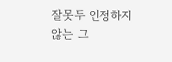잘못두 인정하지 않는 그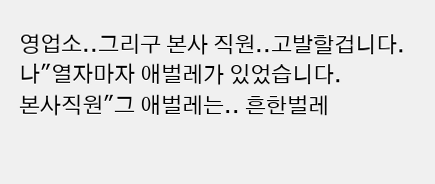영업소..그리구 본사 직원..고발할겁니다.
나"열자마자 애벌레가 있었습니다.
본사직원"그 애벌레는.. 흔한벌레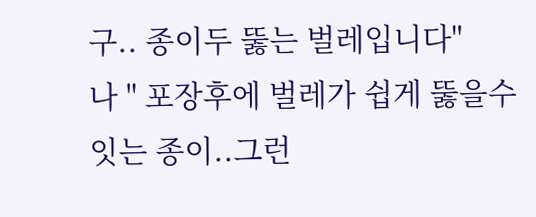구.. 종이두 뚫는 벌레입니다"
나 " 포장후에 벌레가 쉽게 뚫을수 잇는 종이..그런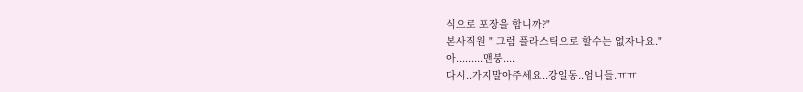식으로 포장을 합니까?"
본사직원 " 그럼 플라스틱으로 할수는 없자나요."
아.........맨붕....
다시..가지말아주세요..강일동..엄니들.ㅠㅠ